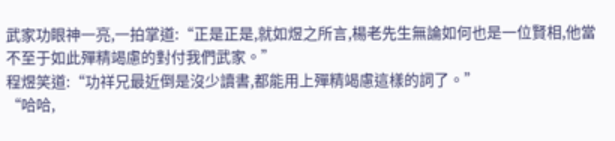武家功眼神一亮,一拍掌道:“正是正是,就如煜之所言,楊老先生無論如何也是一位賢相,他當不至于如此殫精竭慮的對付我們武家。”
程煜笑道:“功祥兄最近倒是沒少讀書,都能用上殫精竭慮這樣的詞了。”
“哈哈,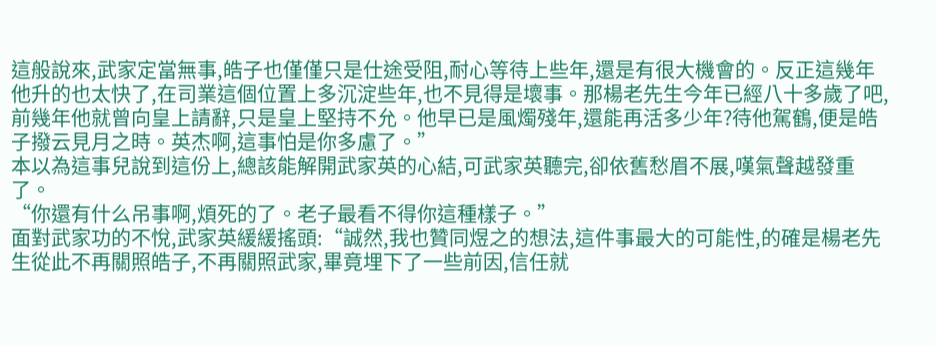這般說來,武家定當無事,皓子也僅僅只是仕途受阻,耐心等待上些年,還是有很大機會的。反正這幾年他升的也太快了,在司業這個位置上多沉淀些年,也不見得是壞事。那楊老先生今年已經八十多歲了吧,前幾年他就曾向皇上請辭,只是皇上堅持不允。他早已是風燭殘年,還能再活多少年?待他駕鶴,便是皓子撥云見月之時。英杰啊,這事怕是你多慮了。”
本以為這事兒說到這份上,總該能解開武家英的心結,可武家英聽完,卻依舊愁眉不展,嘆氣聲越發重了。
“你還有什么吊事啊,煩死的了。老子最看不得你這種樣子。”
面對武家功的不悅,武家英緩緩搖頭:“誠然,我也贊同煜之的想法,這件事最大的可能性,的確是楊老先生從此不再關照皓子,不再關照武家,畢竟埋下了一些前因,信任就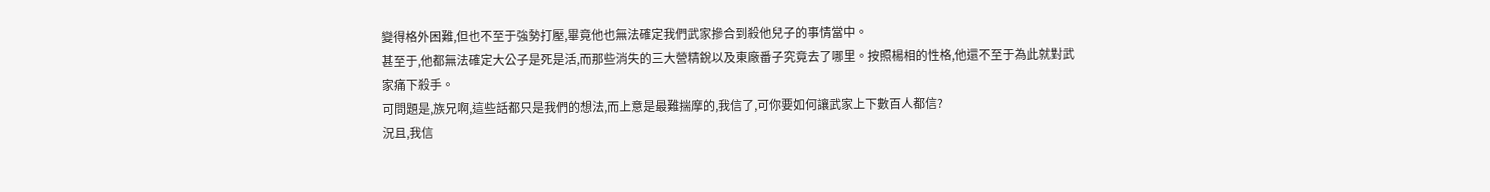變得格外困難,但也不至于強勢打壓,畢竟他也無法確定我們武家摻合到殺他兒子的事情當中。
甚至于,他都無法確定大公子是死是活,而那些消失的三大營精銳以及東廠番子究竟去了哪里。按照楊相的性格,他還不至于為此就對武家痛下殺手。
可問題是,族兄啊,這些話都只是我們的想法,而上意是最難揣摩的,我信了,可你要如何讓武家上下數百人都信?
況且,我信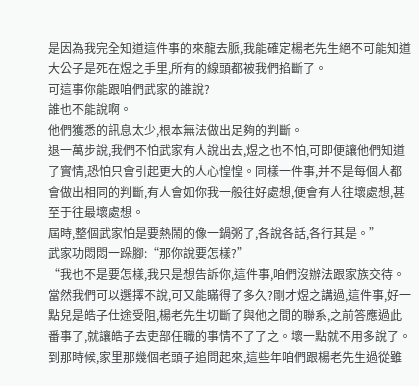是因為我完全知道這件事的來龍去脈,我能確定楊老先生絕不可能知道大公子是死在煜之手里,所有的線頭都被我們掐斷了。
可這事你能跟咱們武家的誰說?
誰也不能說啊。
他們獲悉的訊息太少,根本無法做出足夠的判斷。
退一萬步說,我們不怕武家有人說出去,煜之也不怕,可即便讓他們知道了實情,恐怕只會引起更大的人心惶惶。同樣一件事,并不是每個人都會做出相同的判斷,有人會如你我一般往好處想,便會有人往壞處想,甚至于往最壞處想。
屆時,整個武家怕是要熱鬧的像一鍋粥了,各說各話,各行其是。”
武家功悶悶一跺腳:“那你說要怎樣?”
“我也不是要怎樣,我只是想告訴你,這件事,咱們沒辦法跟家族交待。當然我們可以選擇不說,可又能瞞得了多久?剛才煜之講過,這件事,好一點兒是皓子仕途受阻,楊老先生切斷了與他之間的聯系,之前答應過此番事了,就讓皓子去吏部任職的事情不了了之。壞一點就不用多說了。到那時候,家里那幾個老頭子追問起來,這些年咱們跟楊老先生過從雖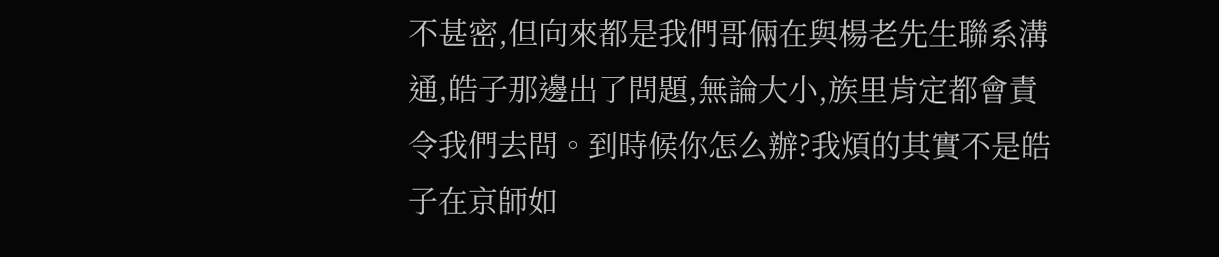不甚密,但向來都是我們哥倆在與楊老先生聯系溝通,皓子那邊出了問題,無論大小,族里肯定都會責令我們去問。到時候你怎么辦?我煩的其實不是皓子在京師如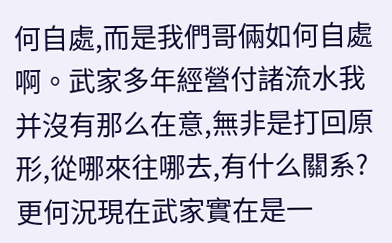何自處,而是我們哥倆如何自處啊。武家多年經營付諸流水我并沒有那么在意,無非是打回原形,從哪來往哪去,有什么關系?更何況現在武家實在是一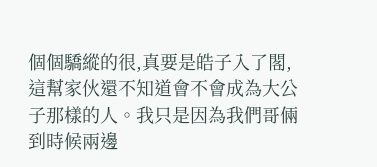個個驕縱的很,真要是皓子入了閣,這幫家伙還不知道會不會成為大公子那樣的人。我只是因為我們哥倆到時候兩邊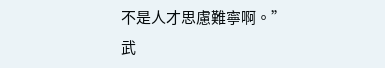不是人才思慮難寧啊。”
武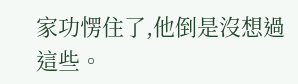家功愣住了,他倒是沒想過這些。